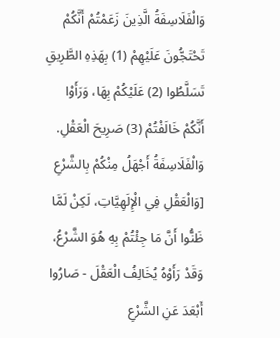وَالْفَلَاسِفَةُ الَّذِينَ زَعَمْتُمْ أَنَّكُمْ تَحْتَجُّونَ عَلَيْهِمْ (1) بِهَذِهِ الطَّرِيقِ تَسَلَّطُوا (2) عَلَيْكُمْ بِهَا، وَرَأَوْا أَنَّكُمْ خَالَفْتُمْ (3) صَرِيحَ الْعَقْلِ. وَالْفَلَاسِفَةُ أَجْهَلُ مِنْكُمْ بِالشَّرْعِ [وَالْعَقْلِ فِي الْإِلَهِيَّاتِ، لَكِنْ لَمَّا ظَنُّوا أَنَّ مَا جِئْتُمْ بِهِ هُوَ الشَّرْعُ، وَقَدْ رَأَوْهُ يُخَالِفُ الْعَقْلَ - صَارُوا أَبْعَدَ عَنِ الشَّرْعِ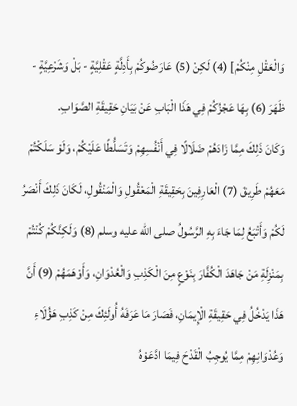وَالْعَقْلِ مِنْكُمْ] (4) لَكِنْ (5) عَارَضُوكُمْ بِأَدِلَّةٍ عَقْلِيَّةٍ - بَلْ وَشَرْعِيَّةٍ - ظَهَرَ (6) بِهَا عَجْزُكُمْ فِي هَذَا الْبَابِ عَنْ بَيَانِ حَقِيقَةِ الصَّوَابِ.
وَكَانَ ذَلِكَ مِمَّا زَادَهُمْ ضَلَالًا فِي أَنْفُسِهِمْ وَتَسَلُّطًا عَلَيْكُمْ، وَلَوْ سَلَكْتُمْ مَعَهُمْ طَرِيقَ (7) الْعَارِفِينَ بِحَقِيقَةِ الْمَعْقُولِ وَالْمَنْقُولِ، لَكَانَ ذَلِكَ أَنْصَرُ لَكُمْ وَأَتْبَعُ لِمَا جَاءَ بِهِ الرَّسُولُ صلى الله عليه وسلم (8) وَلَكِنَّكُمْ كُنْتُمْ بِمَنْزِلَةِ مَنْ جَاهَدَ الْكُفَّارَ بِنَوْعٍ مِنَ الْكَذِبِ وَالْعُدْوَانِ، وَأَوْهَمَهُمْ (9) أَنَّ هَذَا يَدْخُلُ فِي حَقِيقَةِ الْإِيمَانِ، فَصَارَ مَا عَرَفَهُ أُولَئِكَ مِنْ كَذِبِ هَؤُلَاءِ وَعُدْوَانِهِمْ مِمَّا يُوجِبُ الْقَدْحَ فِيمَا ادَّعَوْهُ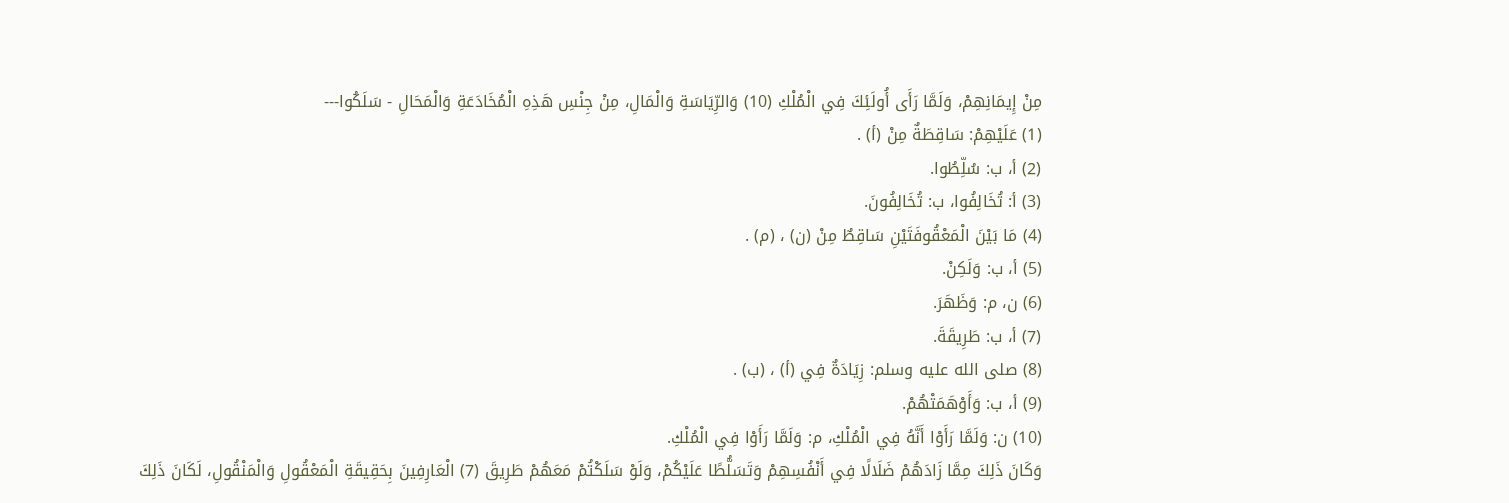مِنْ إِيمَانِهِمْ، وَلَمَّا رَأَى أُولَئِكَ فِي الْمُلْكِ (10) وَالرِّيَاسَةِ وَالْمَالِ، مِنْ جِنْسِ هَذِهِ الْمُخَادَعَةِ وَالْمَحَالِ - سَلَكُوا---
(1) عَلَيْهِمْ: سَاقِطَةٌ مِنْ (أ) .
(2) أ، ب: سُلِّطُوا.
(3) أ: تُخَالِفُوا، ب: تُخَالِفُونَ.
(4) مَا بَيْنَ الْمَعْقُوفَتَيْنِ سَاقِطٌ مِنْ (ن) ، (م) .
(5) أ، ب: وَلَكِنْ.
(6) ن، م: وَظَهَرَ.
(7) أ، ب: طَرِيقَةَ.
(8) صلى الله عليه وسلم: زِيَادَةٌ فِي (أ) ، (ب) .
(9) أ، ب: وَأَوْهَمَتْهُمْ.
(10) ن: وَلَمَّا رَأَوْا أَنَّهُ فِي الْمُلْكِ، م: وَلَمَّا رَأَوْا فِي الْمُلْكِ.
وَكَانَ ذَلِكَ مِمَّا زَادَهُمْ ضَلَالًا فِي أَنْفُسِهِمْ وَتَسَلُّطًا عَلَيْكُمْ، وَلَوْ سَلَكْتُمْ مَعَهُمْ طَرِيقَ (7) الْعَارِفِينَ بِحَقِيقَةِ الْمَعْقُولِ وَالْمَنْقُولِ، لَكَانَ ذَلِكَ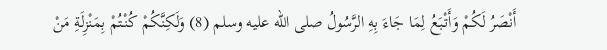أَنْصَرُ لَكُمْ وَأَتْبَعُ لِمَا جَاءَ بِهِ الرَّسُولُ صلى الله عليه وسلم (8) وَلَكِنَّكُمْ كُنْتُمْ بِمَنْزِلَةِ مَنْ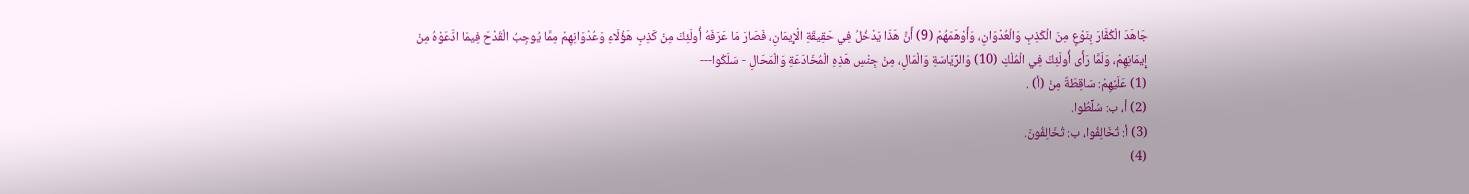جَاهَدَ الْكُفَّارَ بِنَوْعٍ مِنَ الْكَذِبِ وَالْعُدْوَانِ، وَأَوْهَمَهُمْ (9) أَنَّ هَذَا يَدْخُلُ فِي حَقِيقَةِ الْإِيمَانِ، فَصَارَ مَا عَرَفَهُ أُولَئِكَ مِنْ كَذِبِ هَؤُلَاءِ وَعُدْوَانِهِمْ مِمَّا يُوجِبُ الْقَدْحَ فِيمَا ادَّعَوْهُ مِنْ إِيمَانِهِمْ، وَلَمَّا رَأَى أُولَئِكَ فِي الْمُلْكِ (10) وَالرِّيَاسَةِ وَالْمَالِ، مِنْ جِنْسِ هَذِهِ الْمُخَادَعَةِ وَالْمَحَالِ - سَلَكُوا---
(1) عَلَيْهِمْ: سَاقِطَةٌ مِنْ (أ) .
(2) أ، ب: سُلِّطُوا.
(3) أ: تُخَالِفُوا، ب: تُخَالِفُونَ.
(4)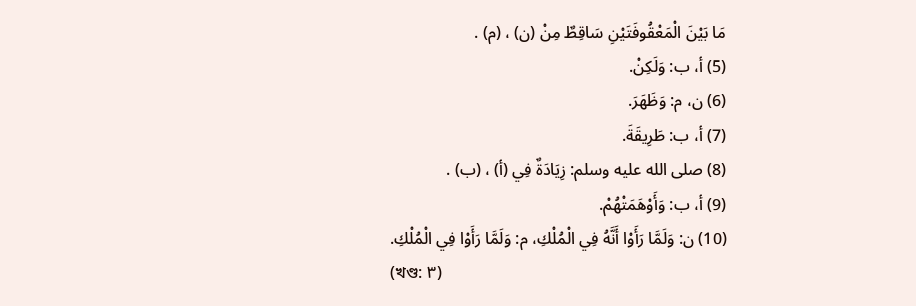مَا بَيْنَ الْمَعْقُوفَتَيْنِ سَاقِطٌ مِنْ (ن) ، (م) .
(5) أ، ب: وَلَكِنْ.
(6) ن، م: وَظَهَرَ.
(7) أ، ب: طَرِيقَةَ.
(8) صلى الله عليه وسلم: زِيَادَةٌ فِي (أ) ، (ب) .
(9) أ، ب: وَأَوْهَمَتْهُمْ.
(10) ن: وَلَمَّا رَأَوْا أَنَّهُ فِي الْمُلْكِ، م: وَلَمَّا رَأَوْا فِي الْمُلْكِ.
(খণ্ড: ٣)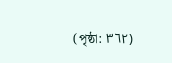(পৃষ্ঠা: ٣٦٢)